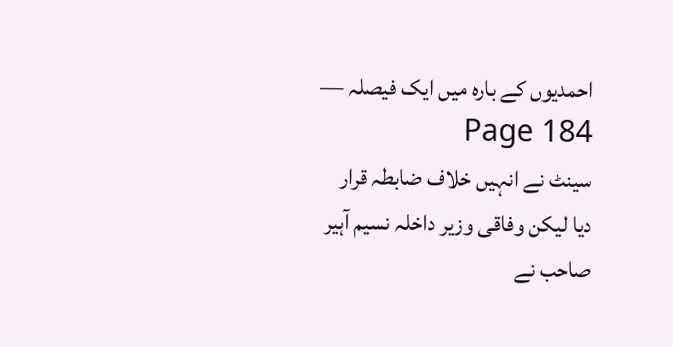احمدیوں کے بارہ میں ایک فیصلہ — Page 184
سینٹ نے انہیں خلاف ضابطہ قرار دیا لیکن وفاقی وزیر داخلہ نسیم آہیر صاحب نے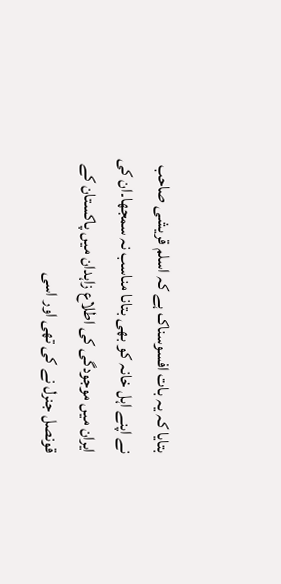بتایا کہ یہ بات افسوسناک ہے کہ اسلم قریشی صاحب نے اپنے اہل خانہ کو بھی بتانا مناسب نہ سمجھا۔ان کی ایران میں موجودگی کی اطلاع زاہدان میں پاکستان کے قونصل جنرل نے کی تھی اور اسی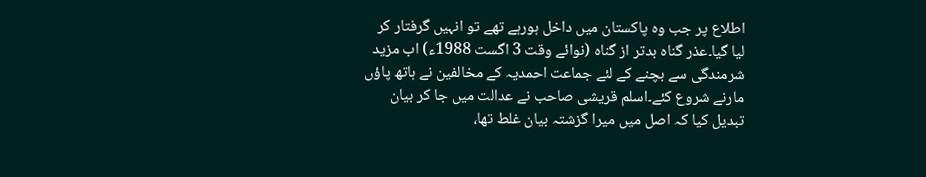اطلاع پر جب وہ پاکستان میں داخل ہورہے تھے تو انہیں گرفتار کر لیا گیا۔عذر گناه بدتر از گناه (نوائے وقت 3 اگست 1988ء) اب مزید شرمندگی سے بچنے کے لئے جماعت احمدیہ کے مخالفین نے ہاتھ پاؤں مارنے شروع کئے۔اسلم قریشی صاحب نے عدالت میں جا کر بیان تبدیل کیا کہ اصل میں میرا گزشتہ بیان غلط تھا،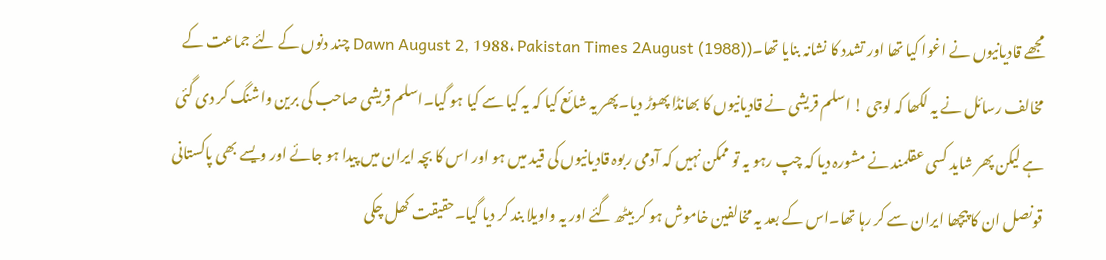مجھے قادیانیوں نے اغوا کیا تھا اور تشدد کا نشانہ بنایا تھا۔(Dawn August 2, 1988، Pakistan Times 2August (1988) چند دنوں کے لئے جماعت کے مخالف رسائل نے یہ لکھا کہ لوجی ! اسلم قریشی نے قادیانیوں کا بھانڈا پھوڑ دیا۔پھر یہ شائع کیا کہ یہ کیا سے کیا ہو گیا۔اسلم قریشی صاحب کی برین واشنگ کر دی گئی ہے لیکن پھر شاید کسی عقلمند نے مشورہ دیا کہ چپ رہو یہ تو ممکن نہیں کہ آدمی ربوہ قادیانیوں کی قید میں ہو اور اس کا بچہ ایران میں پیدا ہو جائے اور ویسے بھی پاکستانی قونصل ان کا پیچھا ایران سے کر رہا تھا۔اس کے بعد یہ مخالفین خاموش ہو کر بیٹھ گئے اور یہ واویلا بند کر دیا گیا۔حقیقت کھل چکی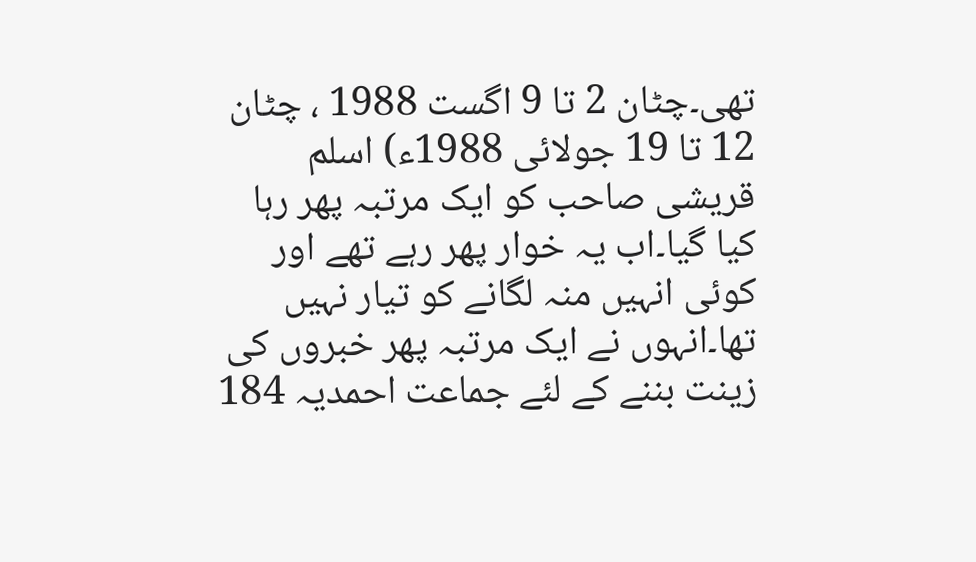تھی۔چٹان 2 تا 9 اگست 1988 ، چٹان 12 تا 19 جولائی 1988ء) اسلم قریشی صاحب کو ایک مرتبہ پھر رہا کیا گیا۔اب یہ خوار پھر رہے تھے اور کوئی انہیں منہ لگانے کو تیار نہیں تھا۔انہوں نے ایک مرتبہ پھر خبروں کی زینت بننے کے لئے جماعت احمدیہ 184